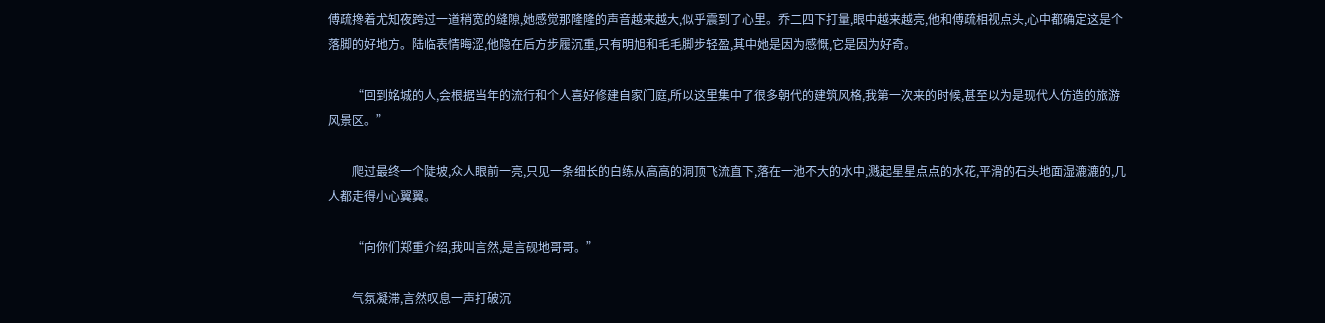傅疏搀着尤知夜跨过一道稍宽的缝隙,她感觉那隆隆的声音越来越大,似乎震到了心里。乔二四下打量,眼中越来越亮,他和傅疏相视点头,心中都确定这是个落脚的好地方。陆临表情晦涩,他隐在后方步履沉重,只有明旭和毛毛脚步轻盈,其中她是因为感慨,它是因为好奇。

        “回到姳城的人,会根据当年的流行和个人喜好修建自家门庭,所以这里集中了很多朝代的建筑风格,我第一次来的时候,甚至以为是现代人仿造的旅游风景区。”

        爬过最终一个陡坡,众人眼前一亮,只见一条细长的白练从高高的洞顶飞流直下,落在一池不大的水中,溅起星星点点的水花,平滑的石头地面湿漉漉的,几人都走得小心翼翼。

        “向你们郑重介绍,我叫言然,是言砚地哥哥。”

        气氛凝滞,言然叹息一声打破沉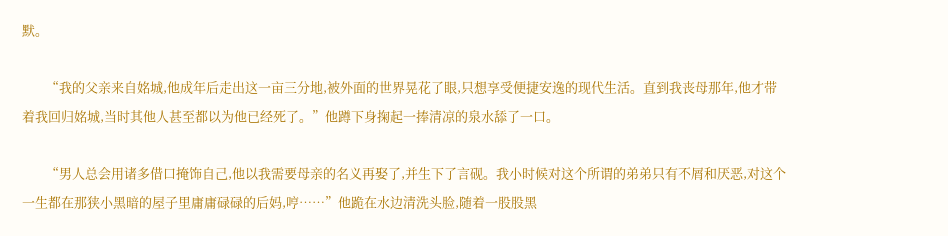默。

        “我的父亲来自姳城,他成年后走出这一亩三分地,被外面的世界晃花了眼,只想享受便捷安逸的现代生活。直到我丧母那年,他才带着我回归姳城,当时其他人甚至都以为他已经死了。”他蹲下身掬起一捧清凉的泉水舔了一口。

        “男人总会用诸多借口掩饰自己,他以我需要母亲的名义再娶了,并生下了言砚。我小时候对这个所谓的弟弟只有不屑和厌恶,对这个一生都在那狭小黑暗的屋子里庸庸碌碌的后妈,哼……”他跪在水边清洗头脸,随着一股股黑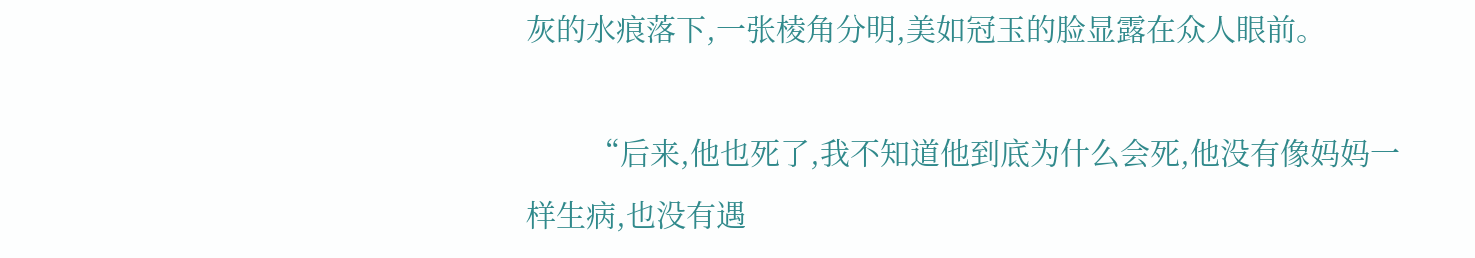灰的水痕落下,一张棱角分明,美如冠玉的脸显露在众人眼前。

        “后来,他也死了,我不知道他到底为什么会死,他没有像妈妈一样生病,也没有遇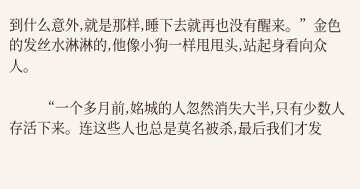到什么意外,就是那样,睡下去就再也没有醒来。”金色的发丝水淋淋的,他像小狗一样甩甩头,站起身看向众人。

        “一个多月前,姳城的人忽然消失大半,只有少数人存活下来。连这些人也总是莫名被杀,最后我们才发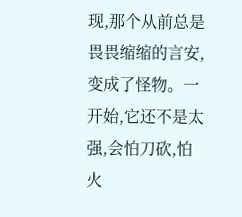现,那个从前总是畏畏缩缩的言安,变成了怪物。一开始,它还不是太强,会怕刀砍,怕火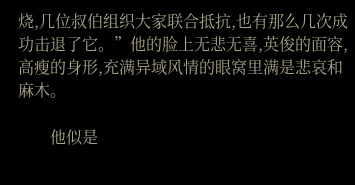烧,几位叔伯组织大家联合抵抗,也有那么几次成功击退了它。”他的脸上无悲无喜,英俊的面容,高瘦的身形,充满异域风情的眼窝里满是悲哀和麻木。

        他似是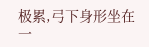极累,弓下身形坐在一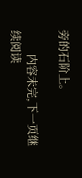旁的石阶上。

        内容未完,下一页继续阅读